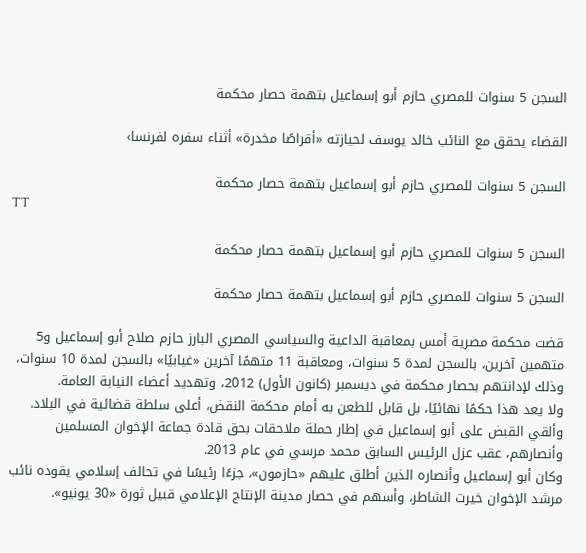السجن 5 سنوات للمصري حازم أبو إسماعيل بتهمة حصار محكمة

القضاء يحقق مع النائب خالد يوسف لحيازته «أقراصًا مخدرة» أثناء سفره لفرنسا›

السجن 5 سنوات للمصري حازم أبو إسماعيل بتهمة حصار محكمة
TT

السجن 5 سنوات للمصري حازم أبو إسماعيل بتهمة حصار محكمة

السجن 5 سنوات للمصري حازم أبو إسماعيل بتهمة حصار محكمة

قضت محكمة مصرية أمس بمعاقبة الداعية والسياسي المصري البارز حازم صلاح أبو إسماعيل و5 متهمين آخرين، بالسجن لمدة 5 سنوات، ومعاقبة 11 متهمًا آخرين «غيابيًا» بالسجن لمدة 10 سنوات، وذلك لإدانتهم بحصار محكمة في ديسمبر (كانون الأول) 2012، وتهديد أعضاء النيابة العامة.
ولا يعد هذا حكمًا نهائيًا، بل قابل للطعن به أمام محكمة النقض، أعلى سلطة قضائية في البلاد. وألقي القبض على أبو إسماعيل في إطار حملة ملاحقات بحق قادة جماعة الإخوان المسلمين وأنصارهم، عقب عزل الرئيس السابق محمد مرسي في عام 2013.
وكان أبو إسماعيل وأنصاره الذين أطلق عليهم «حازمون»، جزءًا رئيسًا في تحالف إسلامي يقوده نائب مرشد الإخوان خيرت الشاطر، وأسهم في حصار مدينة الإنتاج الإعلامي قبيل ثورة «30 يونيو».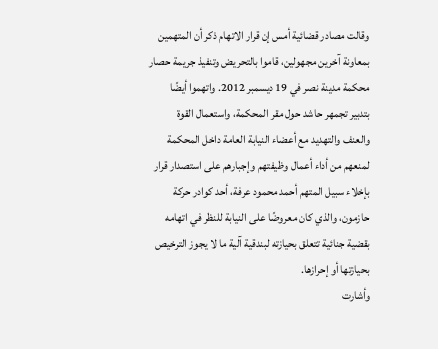وقالت مصادر قضائية أمس إن قرار الاتهام ذكر أن المتهمين بمعاونة آخرين مجهولين، قاموا بالتحريض وتنفيذ جريمة حصار محكمة مدينة نصر في 19 ديسمبر 2012. واتهموا أيضًا بتدبير تجمهر حاشد حول مقر المحكمة، واستعمال القوة والعنف والتهديد مع أعضاء النيابة العامة داخل المحكمة لمنعهم من أداء أعمال وظيفتهم وإجبارهم على استصدار قرار بإخلاء سبيل المتهم أحمد محمود عرفة، أحد كوادر حركة حازمون، والذي كان معروضًا على النيابة للنظر في اتهامه بقضية جنائية تتعلق بحيازته لبندقية آلية ما لا يجوز الترخيص بحيازتها أو إحرازها.
وأشارت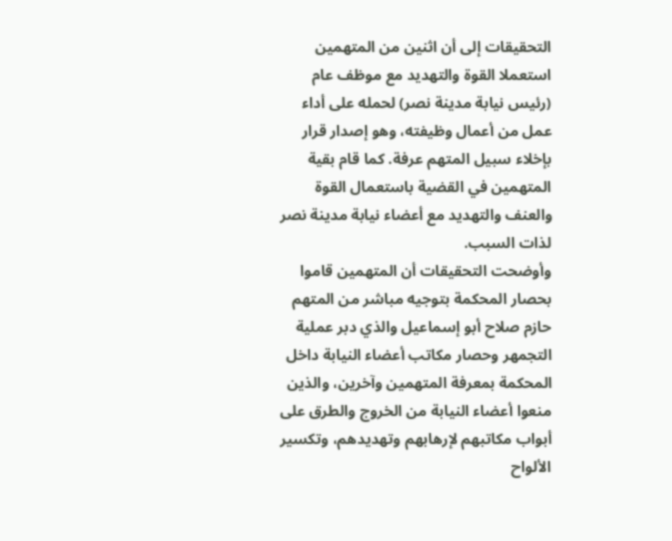التحقيقات إلى أن اثنين من المتهمين استعملا القوة والتهديد مع موظف عام (رئيس نيابة مدينة نصر) لحمله على أداء عمل من أعمال وظيفته، وهو إصدار قرار بإخلاء سبيل المتهم عرفة. كما قام بقية المتهمين في القضية باستعمال القوة والعنف والتهديد مع أعضاء نيابة مدينة نصر لذات السبب.
وأوضحت التحقيقات أن المتهمين قاموا بحصار المحكمة بتوجيه مباشر من المتهم حازم صلاح أبو إسماعيل والذي دبر عملية التجمهر وحصار مكاتب أعضاء النيابة داخل المحكمة بمعرفة المتهمين وآخرين، والذين منعوا أعضاء النيابة من الخروج والطرق على أبواب مكاتبهم لإرهابهم وتهديدهم، وتكسير الألواح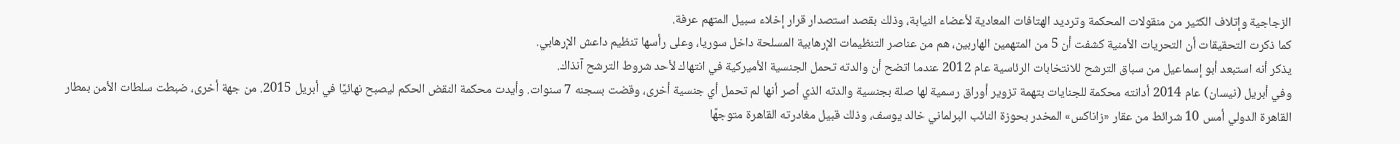الزجاجية وإتلاف الكثير من منقولات المحكمة وترديد الهتافات المعادية لأعضاء النيابة، وذلك بقصد استصدار قرار إخلاء سبيل المتهم عرفة.
كما ذكرت التحقيقات أن التحريات الأمنية كشفت أن 5 من المتهمين الهاربين، هم من عناصر التنظيمات الإرهابية المسلحة داخل سوريا، وعلى رأسها تنظيم داعش الإرهابي.
يذكر أنه استبعد أبو إسماعيل من سباق الترشح للانتخابات الرئاسية عام 2012 عندما اتضح أن والدته تحمل الجنسية الأميركية في انتهاك لأحد شروط الترشح آنذاك.
وفي أبريل (نيسان) عام 2014 أدانته محكمة للجنايات بتهمة تزوير أوراق رسمية لها صلة بجنسية والدته الذي أصر أنها لم تحمل أي جنسية أخرى، وقضت بسجنه 7 سنوات. وأيدت محكمة النقض الحكم ليصبح نهائيًا في أبريل 2015. من جهة أخرى، ضبطت سلطات الأمن بمطار القاهرة الدولي أمس 10 شرائط من عقار «زاناكس» المخدر بحوزة النائب البرلماني خالد يوسف، وذلك قبيل مغادرته القاهرة متوجهًا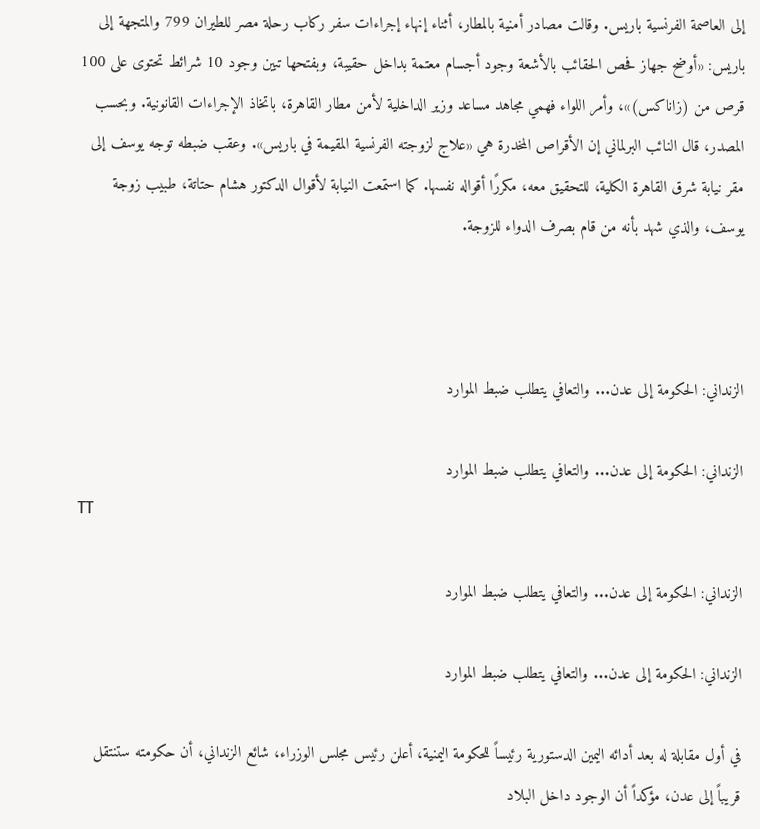إلى العاصمة الفرنسية باريس. وقالت مصادر أمنية بالمطار، أثناء إنهاء إجراءات سفر ركاب رحلة مصر للطيران 799 والمتجهة إلى باريس: «أوضح جهاز فحص الحقائب بالأشعة وجود أجسام معتمة بداخل حقيبة، وبفتحها تبين وجود 10 شرائط تحتوى على 100 قرص من (زاناكس)»، وأمر اللواء فهمي مجاهد مساعد وزير الداخلية لأمن مطار القاهرة، باتخاذ الإجراءات القانونية. وبحسب المصدر، قال النائب البرلماني إن الأقراص المخدرة هي «علاج لزوجته الفرنسية المقيمة في باريس». وعقب ضبطه توجه يوسف إلى مقر نيابة شرق القاهرة الكلية، للتحقيق معه، مكررًا أقواله نفسها. كما استمعت النيابة لأقوال الدكتور هشام حتاتة، طبيب زوجة يوسف، والذي شهد بأنه من قام بصرف الدواء للزوجة.



الزنداني: الحكومة إلى عدن... والتعافي يتطلب ضبط الموارد

الزنداني: الحكومة إلى عدن... والتعافي يتطلب ضبط الموارد
TT

الزنداني: الحكومة إلى عدن... والتعافي يتطلب ضبط الموارد

الزنداني: الحكومة إلى عدن... والتعافي يتطلب ضبط الموارد

في أول مقابلة له بعد أدائه اليمين الدستورية رئيساً للحكومة اليمنية، أعلن رئيس مجلس الوزراء، شائع الزنداني، أن حكومته ستنتقل قريباً إلى عدن، مؤكداً أن الوجود داخل البلاد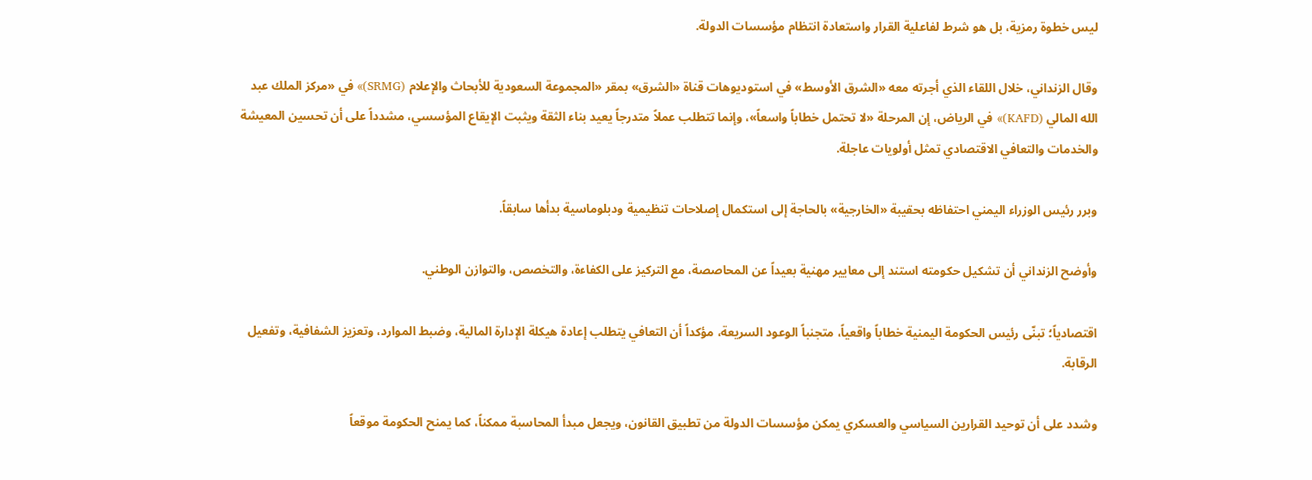ليس خطوة رمزية، بل هو شرط لفاعلية القرار واستعادة انتظام مؤسسات الدولة.

وقال الزنداني، خلال اللقاء الذي أجرته معه «الشرق الأوسط» في استوديوهات قناة «الشرق» بمقر «المجموعة السعودية للأبحاث والإعلام (SRMG)» في «مركز الملك عبد الله المالي (KAFD)» في الرياض، إن المرحلة «لا تحتمل خطاباً واسعاً»، وإنما تتطلب عملاً متدرجاً يعيد بناء الثقة ويثبت الإيقاع المؤسسي، مشدداً على أن تحسين المعيشة والخدمات والتعافي الاقتصادي تمثل أولويات عاجلة.

وبرر رئيس الوزراء اليمني احتفاظه بحقيبة «الخارجية» بالحاجة إلى استكمال إصلاحات تنظيمية ودبلوماسية بدأها سابقاً.

وأوضح الزنداني أن تشكيل حكومته استند إلى معايير مهنية بعيداً عن المحاصصة، مع التركيز على الكفاءة، والتخصص، والتوازن الوطني.

اقتصادياً؛ تبنّى رئيس الحكومة اليمنية خطاباً واقعياً، متجنباً الوعود السريعة، مؤكداً أن التعافي يتطلب إعادة هيكلة الإدارة المالية، وضبط الموارد، وتعزيز الشفافية، وتفعيل الرقابة.

وشدد على أن توحيد القرارين السياسي والعسكري يمكن مؤسسات الدولة من تطبيق القانون، ويجعل مبدأ المحاسبة ممكناً، كما يمنح الحكومة موقعاً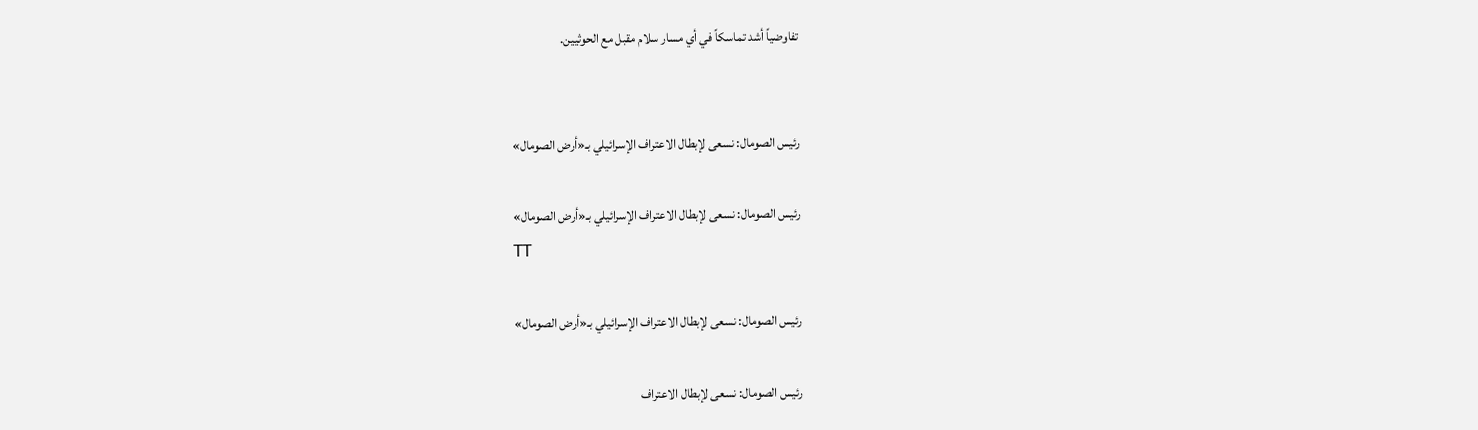تفاوضياً أشد تماسكاً في أي مسار سلام مقبل مع الحوثيين.


رئيس الصومال: نسعى لإبطال الاعتراف الإسرائيلي بـ«أرض الصومال»

رئيس الصومال: نسعى لإبطال الاعتراف الإسرائيلي بـ«أرض الصومال»
TT

رئيس الصومال: نسعى لإبطال الاعتراف الإسرائيلي بـ«أرض الصومال»

رئيس الصومال: نسعى لإبطال الاعتراف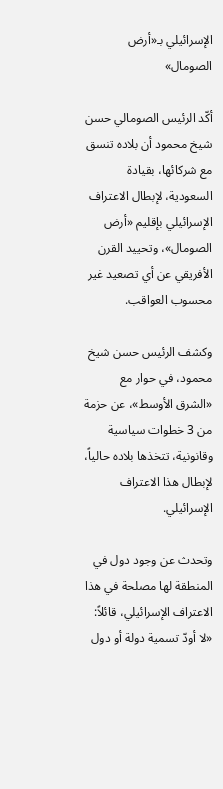الإسرائيلي بـ«أرض الصومال»

أكّد الرئيس الصومالي حسن شيخ محمود أن بلاده تنسق مع شركائها، بقيادة السعودية، لإبطال الاعتراف الإسرائيلي بإقليم «أرض الصومال»، وتحييد القرن الأفريقي عن أي تصعيد غير محسوب العواقب.

وكشف الرئيس حسن شيخ محمود، في حوار مع «الشرق الأوسط»، عن حزمة من 3 خطوات سياسية وقانونية، تتخذها بلاده حالياً، لإبطال هذا الاعتراف الإسرائيلي.

وتحدث عن وجود دول في المنطقة لها مصلحة في هذا الاعتراف الإسرائيلي، قائلاً: «لا أودّ تسمية دولة أو دول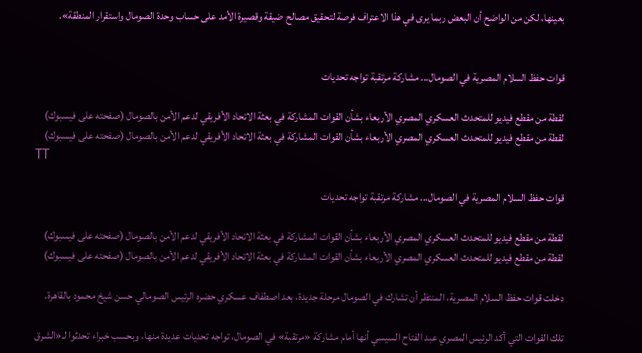بعينها، لكن من الواضح أن البعض ربما يرى في هذا الاعتراف فرصة لتحقيق مصالح ضيقة وقصيرة الأمد على حساب وحدة الصومال واستقرار المنطقة».


قوات حفظ السلام المصرية في الصومال... مشاركة مرتقبة تواجه تحديات

لقطة من مقطع فيديو للمتحدث العسكري المصري الأربعاء بشأن القوات المشاركة في بعثة الاتحاد الأفريقي لدعم الأمن بالصومال (صفحته على فيسبوك)
لقطة من مقطع فيديو للمتحدث العسكري المصري الأربعاء بشأن القوات المشاركة في بعثة الاتحاد الأفريقي لدعم الأمن بالصومال (صفحته على فيسبوك)
TT

قوات حفظ السلام المصرية في الصومال... مشاركة مرتقبة تواجه تحديات

لقطة من مقطع فيديو للمتحدث العسكري المصري الأربعاء بشأن القوات المشاركة في بعثة الاتحاد الأفريقي لدعم الأمن بالصومال (صفحته على فيسبوك)
لقطة من مقطع فيديو للمتحدث العسكري المصري الأربعاء بشأن القوات المشاركة في بعثة الاتحاد الأفريقي لدعم الأمن بالصومال (صفحته على فيسبوك)

دخلت قوات حفظ السلام المصرية، المنتظر أن تشارك في الصومال مرحلة جديدة، بعد اصطفاف عسكري حضره الرئيس الصومالي حسن شيخ محمود بالقاهرة.

تلك القوات التي أكد الرئيس المصري عبد الفتاح السيسي أنها أمام مشاركة «مرتقبة» في الصومال، تواجه تحديات عديدة منها، وبحسب خبراء تحدثوا لـ«الشرق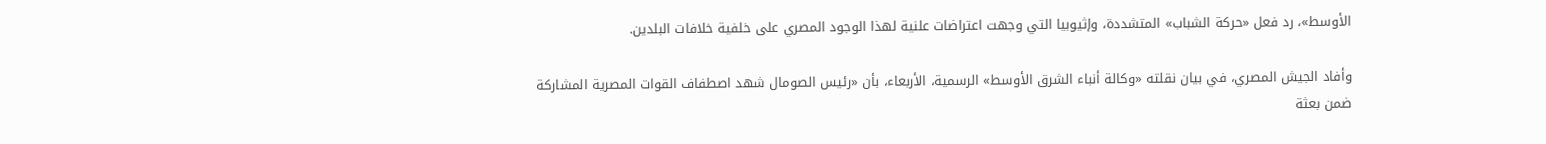الأوسط»، رد فعل «حركة الشباب» المتشددة، وإثيوبيا التي وجهت اعتراضات علنية لهذا الوجود المصري على خلفية خلافات البلدين.

وأفاد الجيش المصري، في بيان نقلته «وكالة أنباء الشرق الأوسط» الرسمية، الأربعاء، بأن «رئيس الصومال شهد اصطفاف القوات المصرية المشاركة ضمن بعثة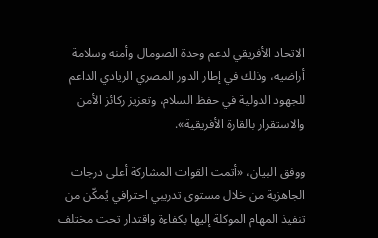الاتحاد الأفريقي لدعم وحدة الصومال وأمنه وسلامة أراضيه، وذلك في إطار الدور المصري الريادي الداعم للجهود الدولية في حفظ السلام، وتعزيز ركائز الأمن والاستقرار بالقارة الأفريقية».

ووفق البيان، «أتمت القوات المشاركة أعلى درجات الجاهزية من خلال مستوى تدريبي احترافي يُمكّن من تنفيذ المهام الموكلة إليها بكفاءة واقتدار تحت مختلف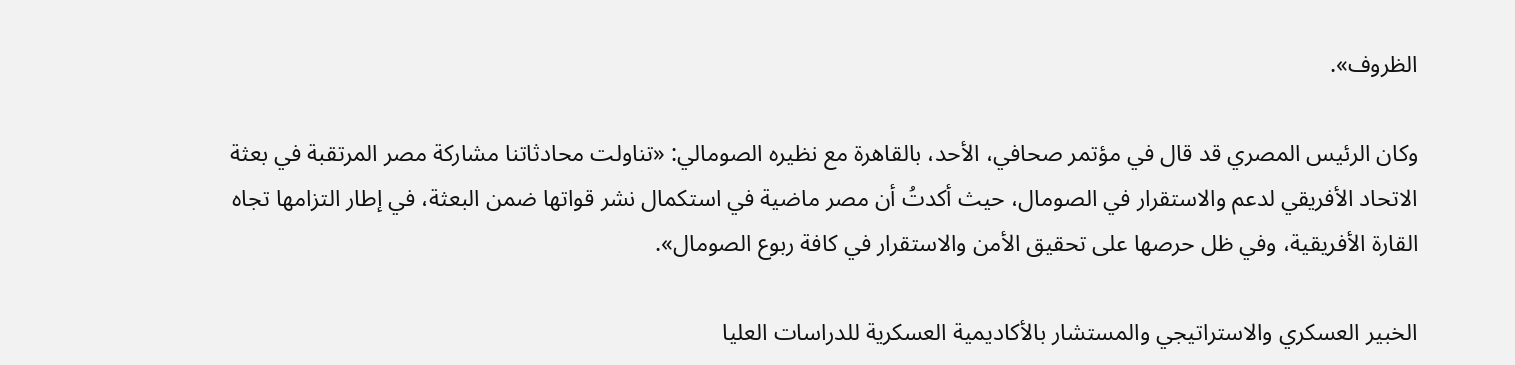الظروف».

وكان الرئيس المصري قد قال في مؤتمر صحافي، الأحد، بالقاهرة مع نظيره الصومالي: «تناولت محادثاتنا مشاركة مصر المرتقبة في بعثة الاتحاد الأفريقي لدعم والاستقرار في الصومال، حيث أكدتُ أن مصر ماضية في استكمال نشر قواتها ضمن البعثة، في إطار التزامها تجاه القارة الأفريقية، وفي ظل حرصها على تحقيق الأمن والاستقرار في كافة ربوع الصومال».

الخبير العسكري والاستراتيجي والمستشار بالأكاديمية العسكرية للدراسات العليا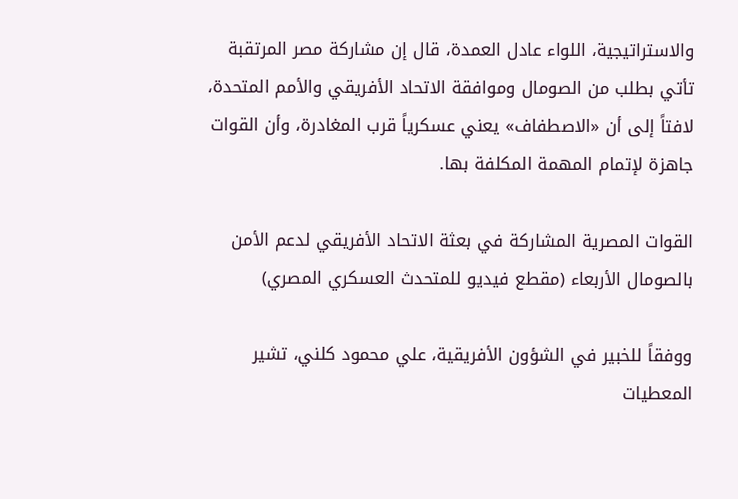والاستراتيجية، اللواء عادل العمدة، قال إن مشاركة مصر المرتقبة تأتي بطلب من الصومال وموافقة الاتحاد الأفريقي والأمم المتحدة، لافتاً إلى أن «الاصطفاف» يعني عسكرياً قرب المغادرة، وأن القوات جاهزة لإتمام المهمة المكلفة بها.

القوات المصرية المشاركة في بعثة الاتحاد الأفريقي لدعم الأمن بالصومال الأربعاء (مقطع فيديو للمتحدث العسكري المصري)

ووفقاً للخبير في الشؤون الأفريقية، علي محمود كلني، تشير المعطيات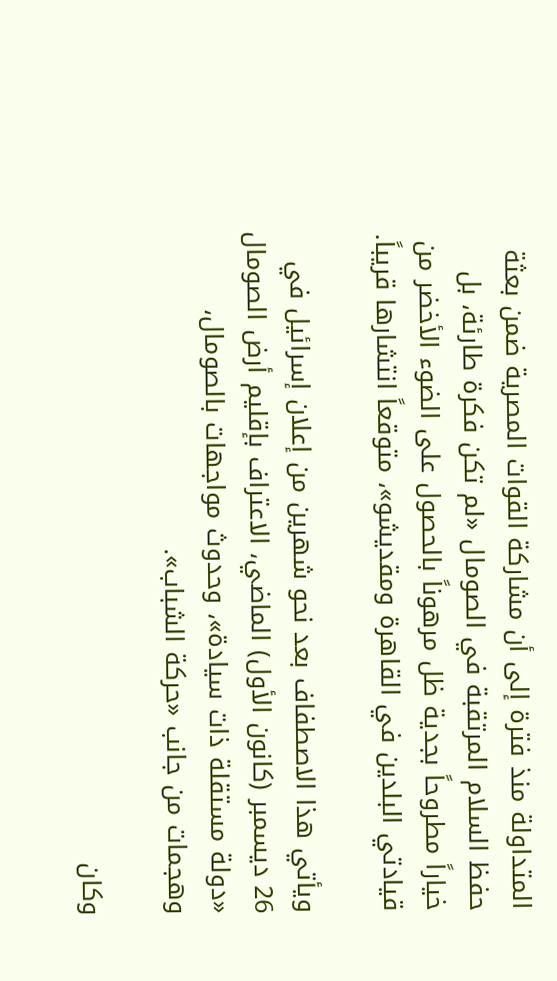المتداولة منذ فترة إلى أن مشاركة القوات المصرية ضمن بعثة حفظ السلام المرتقبة في الصومال «لم تكن فكرة طارئة، بل خياراً مطروحاً بجدية ظل مرهوناً بالحصول على الضوء الأخضر من قيادتي البلدين في القاهرة ومقديشو»، متوقعاً انتشارها قريباً.

ويأتي هذا الاصطفاف بعد نحو شهرين من إعلان إسرائيل في 26 ديسمبر (كانون الأول) الماضي، الاعتراف بإقليم أرض الصومال «دولة مستقلة ذات سيادة»، وحدوث مواجهات بالصومال، وهجمات من جانب «حركة الشباب».

وكان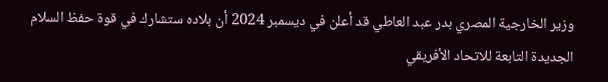وزير الخارجية المصري بدر عبد العاطي قد أعلن في ديسمبر 2024 أن بلاده ستشارك في قوة حفظ السلام الجديدة التابعة للاتحاد الأفريقي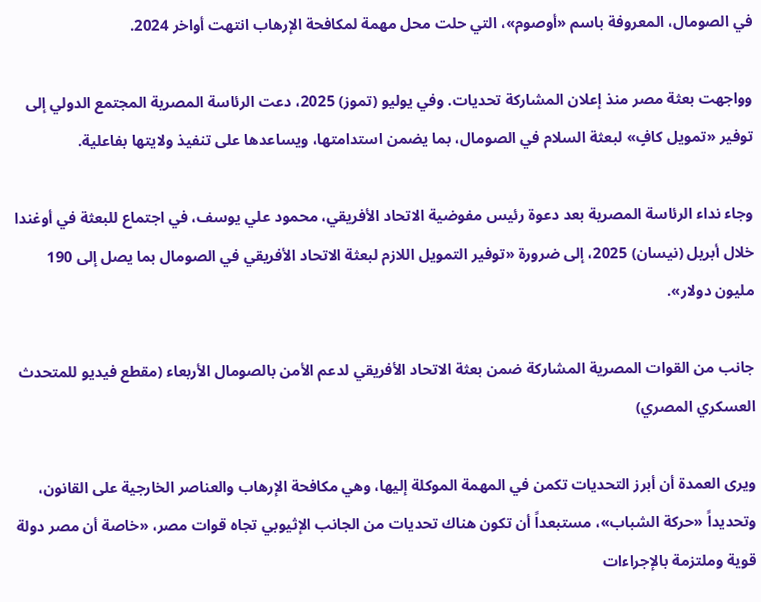في الصومال، المعروفة باسم «أوصوم»، التي حلت محل مهمة لمكافحة الإرهاب انتهت أواخر 2024.

وواجهت بعثة مصر منذ إعلان المشاركة تحديات. وفي يوليو (تموز) 2025، دعت الرئاسة المصرية المجتمع الدولي إلى توفير «تمويل كافٍ» لبعثة السلام في الصومال، بما يضمن استدامتها، ويساعدها على تنفيذ ولايتها بفاعلية.

وجاء نداء الرئاسة المصرية بعد دعوة رئيس مفوضية الاتحاد الأفريقي، محمود علي يوسف، في اجتماع للبعثة في أوغندا خلال أبريل (نيسان) 2025، إلى ضرورة «توفير التمويل اللازم لبعثة الاتحاد الأفريقي في الصومال بما يصل إلى 190 مليون دولار».

جانب من القوات المصرية المشاركة ضمن بعثة الاتحاد الأفريقي لدعم الأمن بالصومال الأربعاء (مقطع فيديو للمتحدث العسكري المصري)

ويرى العمدة أن أبرز التحديات تكمن في المهمة الموكلة إليها، وهي مكافحة الإرهاب والعناصر الخارجية على القانون، وتحديداً «حركة الشباب»، مستبعداً أن تكون هناك تحديات من الجانب الإثيوبي تجاه قوات مصر، «خاصة أن مصر دولة قوية وملتزمة بالإجراءات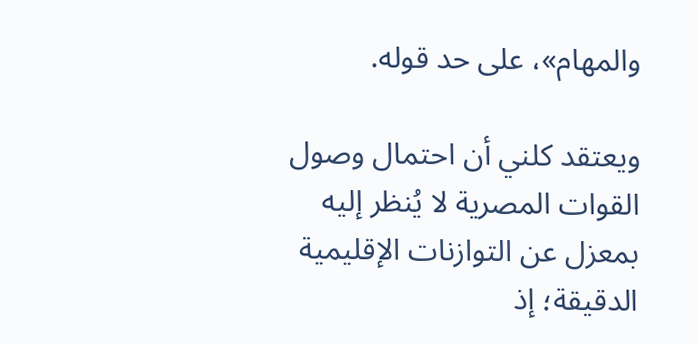والمهام»، على حد قوله.

ويعتقد كلني أن احتمال وصول القوات المصرية لا يُنظر إليه بمعزل عن التوازنات الإقليمية الدقيقة؛ إذ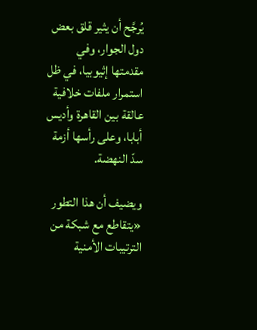يُرجَّح أن يثير قلق بعض دول الجوار، وفي مقدمتها إثيوبيا، في ظل استمرار ملفات خلافية عالقة بين القاهرة وأديس أبابا، وعلى رأسها أزمة سدّ النهضة.

ويضيف أن هذا التطور «يتقاطع مع شبكة من الترتيبات الأمنية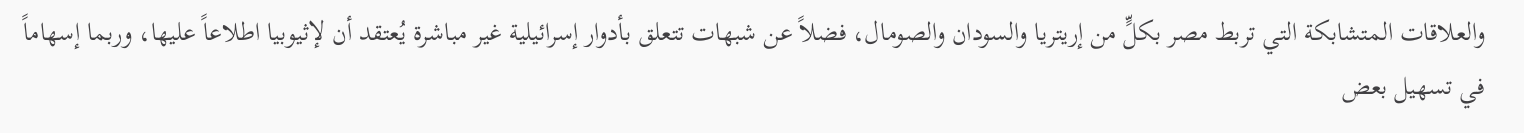والعلاقات المتشابكة التي تربط مصر بكلٍّ من إريتريا والسودان والصومال، فضلاً عن شبهات تتعلق بأدوار إسرائيلية غير مباشرة يُعتقد أن لإثيوبيا اطلاعاً عليها، وربما إسهاماً في تسهيل بعض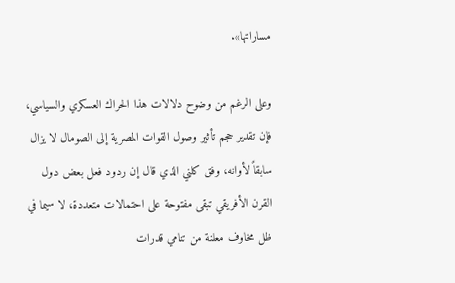مساراتها».

وعلى الرغم من وضوح دلالات هذا الحراك العسكري والسياسي، فإن تقدير حجم تأثير وصول القوات المصرية إلى الصومال لا يزال سابقاً لأوانه، وفق كلني الذي قال إن ردود فعل بعض دول القرن الأفريقي تبقى مفتوحة على احتمالات متعددة، لا سيما في ظل مخاوف معلنة من تنامي قدرات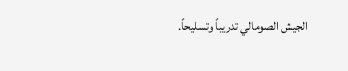الجيش الصومالي تدريباً وتسليحاً.